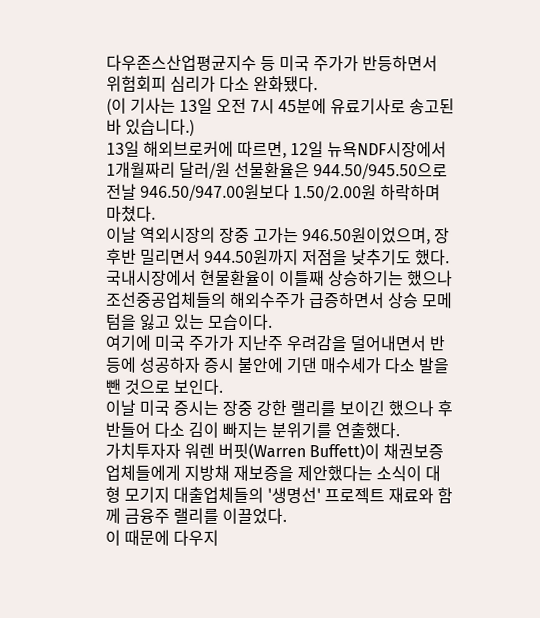다우존스산업평균지수 등 미국 주가가 반등하면서 위험회피 심리가 다소 완화됐다.
(이 기사는 13일 오전 7시 45분에 유료기사로 송고된 바 있습니다.)
13일 해외브로커에 따르면, 12일 뉴욕NDF시장에서 1개월짜리 달러/원 선물환율은 944.50/945.50으로 전날 946.50/947.00원보다 1.50/2.00원 하락하며 마쳤다.
이날 역외시장의 장중 고가는 946.50원이었으며, 장후반 밀리면서 944.50원까지 저점을 낮추기도 했다.
국내시장에서 현물환율이 이틀째 상승하기는 했으나 조선중공업체들의 해외수주가 급증하면서 상승 모메텀을 잃고 있는 모습이다.
여기에 미국 주가가 지난주 우려감을 덜어내면서 반등에 성공하자 증시 불안에 기댄 매수세가 다소 발을 뺀 것으로 보인다.
이날 미국 증시는 장중 강한 랠리를 보이긴 했으나 후반들어 다소 김이 빠지는 분위기를 연출했다.
가치투자자 워렌 버핏(Warren Buffett)이 채권보증업체들에게 지방채 재보증을 제안했다는 소식이 대형 모기지 대출업체들의 '생명선' 프로젝트 재료와 함께 금융주 랠리를 이끌었다.
이 때문에 다우지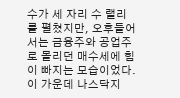수가 세 자리 수 랠리를 펼쳤지만, 오후들어서는 금융주와 공업주로 몰리던 매수세에 힘이 빠지는 모습이었다. 이 가운데 나스닥지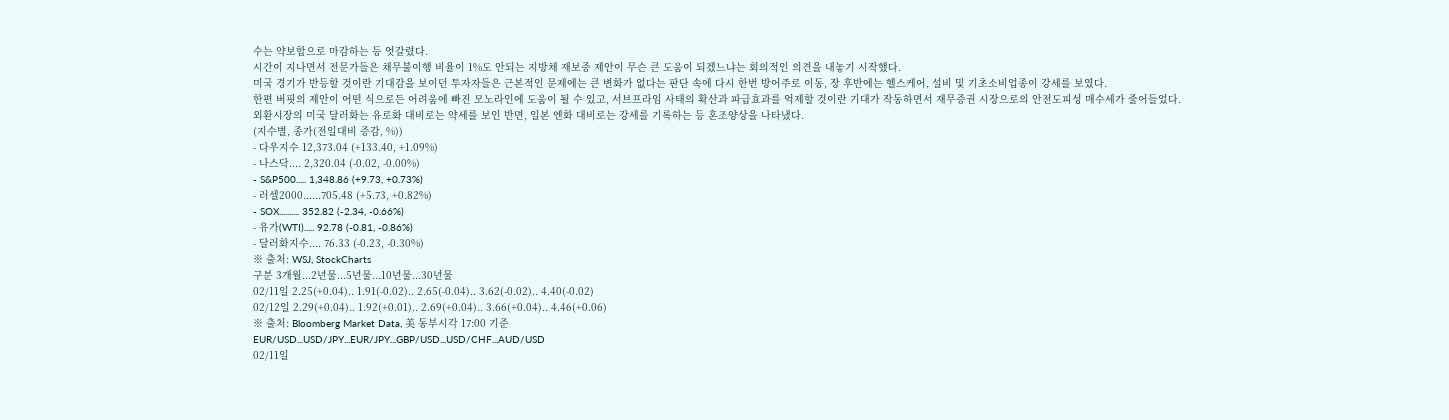수는 약보합으로 마감하는 등 엇갈렸다.
시간이 지나면서 전문가들은 채무불이행 비율이 1%도 안되는 지방채 재보증 제안이 무슨 큰 도움이 되겠느냐는 회의적인 의견을 내놓기 시작했다.
미국 경기가 반등할 것이란 기대감을 보이던 투자자들은 근본적인 문제에는 큰 변화가 없다는 판단 속에 다시 한번 방어주로 이동, 장 후반에는 헬스케어, 설비 및 기초소비업종이 강세를 보였다.
한편 버핏의 제안이 어떤 식으로든 어려움에 빠진 모노라인에 도움이 될 수 있고, 서브프라임 사태의 확산과 파급효과를 억제할 것이란 기대가 작동하면서 재무증권 시장으로의 안전도피성 매수세가 줄어들었다.
외환시장의 미국 달러화는 유로화 대비로는 약세를 보인 반면, 일본 엔화 대비로는 강세를 기록하는 등 혼조양상을 나타냈다.
(지수별, 종가(전일대비 증감, %))
- 다우지수 12,373.04 (+133.40, +1.09%)
- 나스닥.... 2,320.04 (-0.02, -0.00%)
- S&P500..... 1,348.86 (+9.73, +0.73%)
- 러셀2000......705.48 (+5.73, +0.82%)
- SOX.......... 352.82 (-2.34, -0.66%)
- 유가(WTI)..... 92.78 (-0.81, -0.86%)
- 달러화지수.... 76.33 (-0.23, -0.30%)
※ 출처: WSJ, StockCharts
구분 3개월...2년물...5년물...10년물...30년물
02/11일 2.25(+0.04).. 1.91(-0.02).. 2.65(-0.04).. 3.62(-0.02).. 4.40(-0.02)
02/12일 2.29(+0.04).. 1.92(+0.01).. 2.69(+0.04).. 3.66(+0.04).. 4.46(+0.06)
※ 출처: Bloomberg Market Data, 美 동부시각 17:00 기준
EUR/USD...USD/JPY...EUR/JPY...GBP/USD...USD/CHF...AUD/USD
02/11일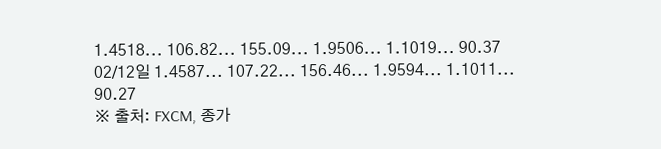1.4518... 106.82... 155.09... 1.9506... 1.1019... 90.37
02/12일 1.4587... 107.22... 156.46... 1.9594... 1.1011... 90.27
※ 출처: FXCM, 종가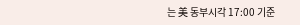는 美 동부시각 17:00 기준